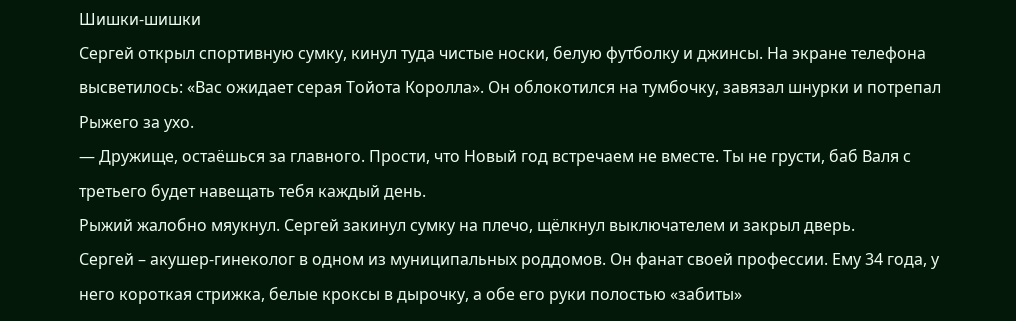Шишки-шишки
Сергей открыл спортивную сумку, кинул туда чистые носки, белую футболку и джинсы. На экране телефона высветилось: «Вас ожидает серая Тойота Королла». Он облокотился на тумбочку, завязал шнурки и потрепал Рыжего за ухо.
— Дружище, остаёшься за главного. Прости, что Новый год встречаем не вместе. Ты не грусти, баб Валя с третьего будет навещать тебя каждый день.
Рыжий жалобно мяукнул. Сергей закинул сумку на плечо, щёлкнул выключателем и закрыл дверь.
Сергей – акушер-гинеколог в одном из муниципальных роддомов. Он фанат своей профессии. Ему 34 года, у него короткая стрижка, белые кроксы в дырочку, а обе его руки полостью «забиты»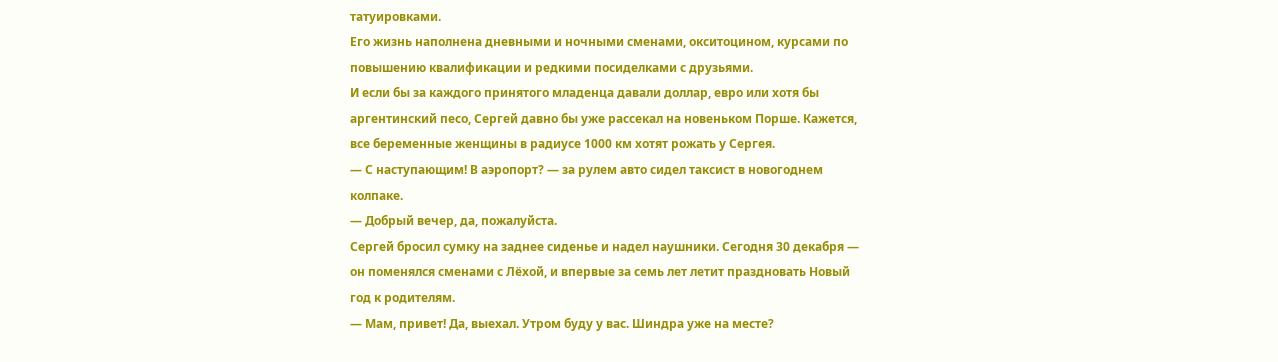татуировками.
Его жизнь наполнена дневными и ночными сменами, окситоцином, курсами по повышению квалификации и редкими посиделками с друзьями.
И если бы за каждого принятого младенца давали доллар, евро или хотя бы аргентинский песо, Сергей давно бы уже рассекал на новеньком Порше. Кажется, все беременные женщины в радиусе 1000 км хотят рожать у Сергея.
— С наступающим! В аэропорт? — за рулем авто сидел таксист в новогоднем колпаке.
— Добрый вечер, да, пожалуйста.
Сергей бросил сумку на заднее сиденье и надел наушники. Сегодня 30 декабря — он поменялся сменами с Лёхой, и впервые за семь лет летит праздновать Новый год к родителям.
— Мам, привет! Да, выехал. Утром буду у вас. Шиндра уже на месте?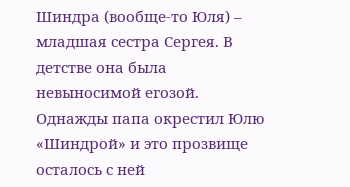Шиндра (вообще-то Юля) – младшая сестра Сергея. В детстве она была невыносимой егозой. Однажды папа окрестил Юлю «Шиндрой» и это прозвище осталось с ней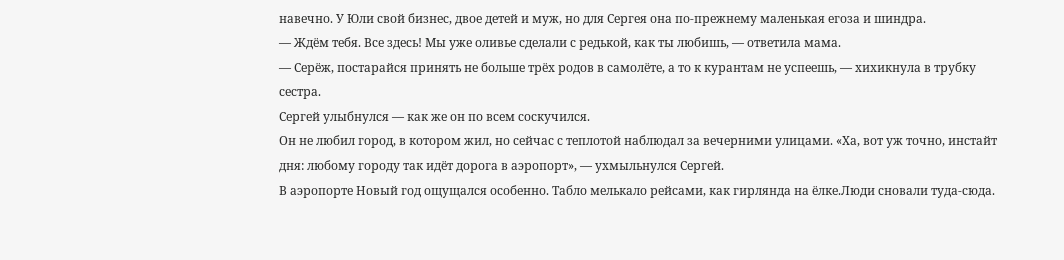навечно. У Юли свой бизнес, двое детей и муж, но для Сергея она по-прежнему маленькая егоза и шиндра.
— Ждём тебя. Все здесь! Мы уже оливье сделали с редькой, как ты любишь, — ответила мама.
— Серёж, постарайся принять не больше трёх родов в самолёте, а то к курантам не успеешь, — хихикнула в трубку сестра.
Сергей улыбнулся — как же он по всем соскучился.
Он не любил город, в котором жил, но сейчас с теплотой наблюдал за вечерними улицами. «Ха, вот уж точно, инстайт дня: любому городу так идёт дорога в аэропорт», — ухмыльнулся Сергей.
В аэропорте Новый год ощущался особенно. Табло мелькало рейсами, как гирлянда на ёлке.Люди сновали туда-сюда.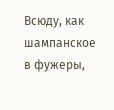Всюду, как шампанское в фужеры,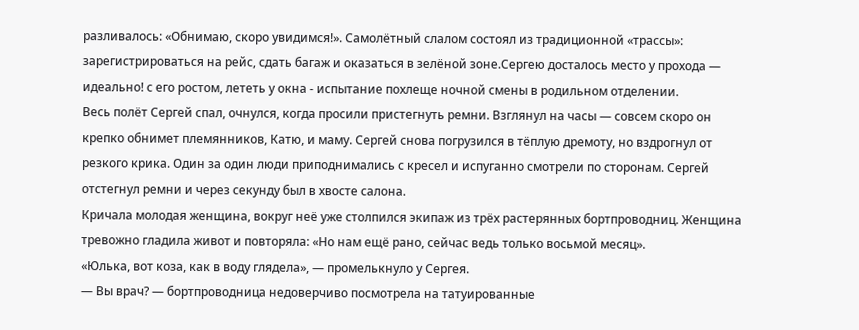разливалось: «Обнимаю, скоро увидимся!». Самолётный слалом состоял из традиционной «трассы»: зарегистрироваться на рейс, сдать багаж и оказаться в зелёной зоне.Сергею досталось место у прохода — идеально! с его ростом, лететь у окна - испытание похлеще ночной смены в родильном отделении.
Весь полёт Сергей спал, очнулся, когда просили пристегнуть ремни. Взглянул на часы — совсем скоро он крепко обнимет племянников, Катю, и маму. Сергей снова погрузился в тёплую дремоту, но вздрогнул от резкого крика. Один за один люди приподнимались с кресел и испуганно смотрели по сторонам. Сергей отстегнул ремни и через секунду был в хвосте салона.
Кричала молодая женщина, вокруг неё уже столпился экипаж из трёх растерянных бортпроводниц. Женщина тревожно гладила живот и повторяла: «Но нам ещё рано, сейчас ведь только восьмой месяц».
«Юлька, вот коза, как в воду глядела», — промелькнуло у Сергея.
— Вы врач? — бортпроводница недоверчиво посмотрела на татуированные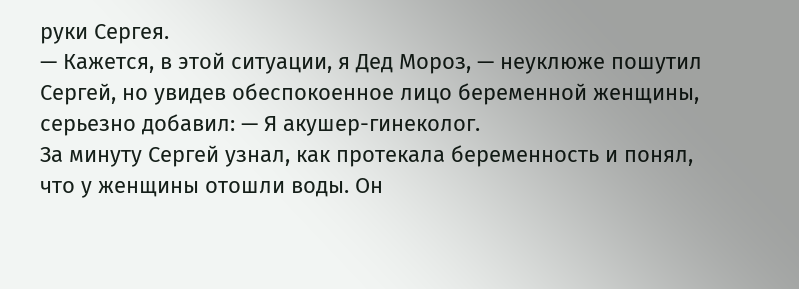руки Сергея.
— Кажется, в этой ситуации, я Дед Мороз, — неуклюже пошутил Сергей, но увидев обеспокоенное лицо беременной женщины, серьезно добавил: — Я акушер-гинеколог.
За минуту Сергей узнал, как протекала беременность и понял, что у женщины отошли воды. Он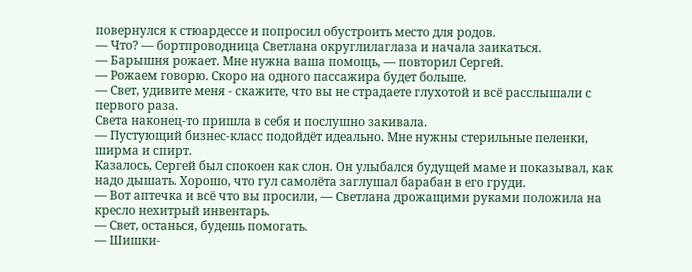повернулся к стюардессе и попросил обустроить место для родов.
— Что? — бортпроводница Светлана округлилаглаза и начала заикаться.
— Барышня рожает. Мне нужна ваша помощь, — повторил Сергей.
— Рожаем говорю. Скоро на одного пассажира будет больше.
— Свет, удивите меня - скажите, что вы не страдаете глухотой и всё расслышали с первого раза.
Света наконец-то пришла в себя и послушно закивала.
— Пустующий бизнес-класс подойдёт идеально. Мне нужны стерильные пеленки, ширма и спирт.
Казалось, Сергей был спокоен как слон. Он улыбался будущей маме и показывал, как надо дышать. Хорошо, что гул самолёта заглушал барабан в его груди.
— Вот аптечка и всё что вы просили, — Светлана дрожащими руками положила на кресло нехитрый инвентарь.
— Свет, останься, будешь помогать.
— Шишки-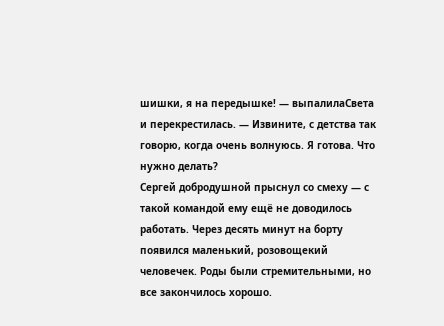шишки, я на передышке! — выпалилаСвета и перекрестилась. — Извините, с детства так говорю, когда очень волнуюсь. Я готова. Что нужно делать?
Сергей добродушной прыснул со смеху — с такой командой ему ещё не доводилось работать. Через десять минут на борту появился маленький, розовощекий человечек. Роды были стремительными, но все закончилось хорошо.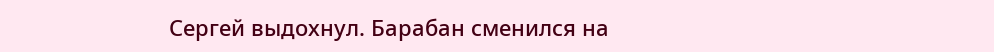Сергей выдохнул. Барабан сменился на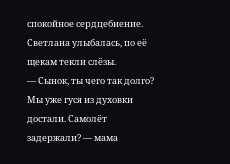спокойное сердцебиение.
Светлана улыбалась, по её щекам текли слёзы.
— Сынок, ты чего так долго? Мы уже гуся из духовки достали. Самолёт задержали? — мама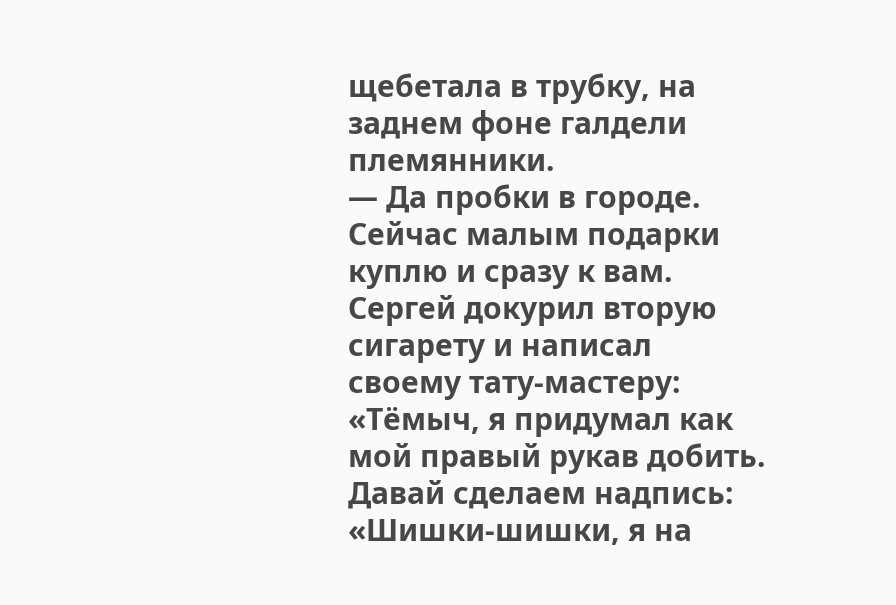щебетала в трубку, на заднем фоне галдели племянники.
— Да пробки в городе. Сейчас малым подарки куплю и сразу к вам.
Сергей докурил вторую сигарету и написал своему тату-мастеру:
«Тёмыч, я придумал как мой правый рукав добить. Давай сделаем надпись:
«Шишки-шишки, я на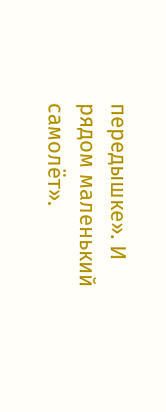передышке». И рядом маленький самолёт».